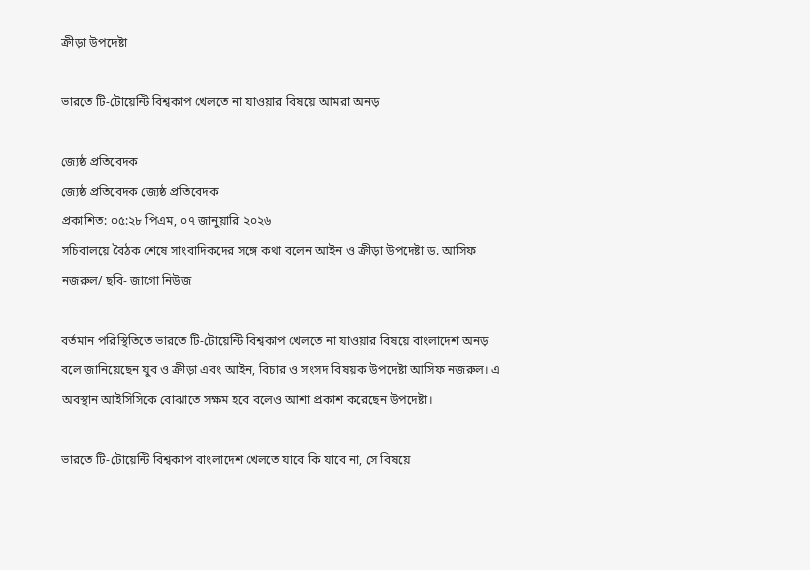ক্রীড়া উপদেষ্টা

ভারতে টি-টোয়েন্টি বিশ্বকাপ খেলতে না যাওয়ার বিষয়ে আমরা অনড়

জ্যেষ্ঠ প্রতিবেদক
জ্যেষ্ঠ প্রতিবেদক জ্যেষ্ঠ প্রতিবেদক
প্রকাশিত: ০৫:২৮ পিএম, ০৭ জানুয়ারি ২০২৬
সচিবালয়ে বৈঠক শেষে সাংবাদিকদের সঙ্গে কথা বলেন আইন ও ক্রীড়া উপদেষ্টা ড. আসিফ নজরুল/ ছবি- জাগো নিউজ

বর্তমান পরিস্থিতিতে ভারতে টি-টোয়েন্টি বিশ্বকাপ খেলতে না যাওয়ার বিষয়ে বাংলাদেশ অনড় বলে জানিয়েছেন যুব ও ক্রীড়া এবং আইন, বিচার ও সংসদ বিষয়ক উপদেষ্টা আসিফ নজরুল। এ অবস্থান আইসিসিকে বোঝাতে সক্ষম হবে বলেও আশা প্রকাশ করেছেন উপদেষ্টা।

ভারতে টি-টোয়েন্টি বিশ্বকাপ বাংলাদেশ খেলতে যাবে কি যাবে না, সে বিষয়ে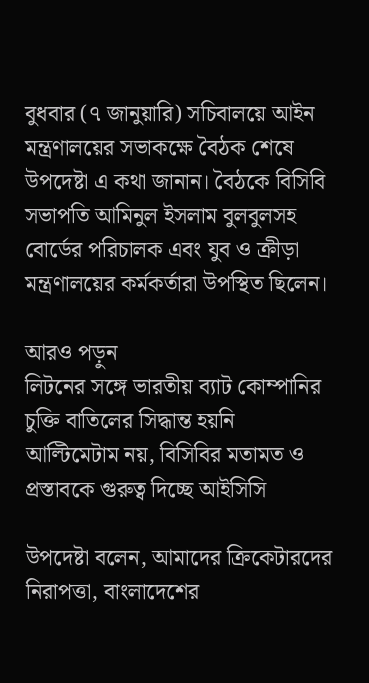বুধবার (৭ জানুয়ারি) সচিবালয়ে আইন মন্ত্রণালয়ের সভাকক্ষে বৈঠক শেষে উপদেষ্টা এ কথা জানান। বৈঠকে বিসিবি সভাপতি আমিনুল ইসলাম বুলবুলসহ বোর্ডের পরিচালক এবং যুব ও ক্রীড়া মন্ত্রণালয়ের কর্মকর্তারা উপস্থিত ছিলেন।

আরও পড়ুন
লিটনের সঙ্গে ভারতীয় ব্যাট কোম্পানির চুক্তি বাতিলের সিদ্ধান্ত হয়নি
আল্টিমেটাম নয়, বিসিবির মতামত ও প্রস্তাবকে গুরুত্ব দিচ্ছে আইসিসি

উপদেষ্টা বলেন, আমাদের ক্রিকেটারদের নিরাপত্তা, বাংলাদেশের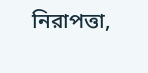নিরাপত্তা,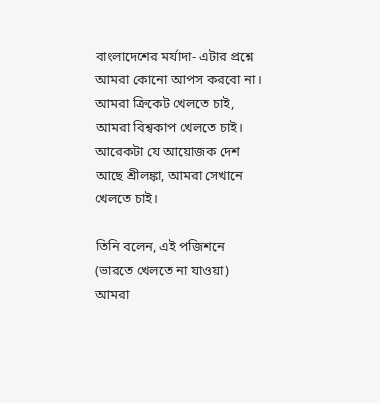বাংলাদেশের মর্যাদা- এটার প্রশ্নে আমরা কোনো আপস করবো না। আমরা ক্রিকেট খেলতে চাই, আমরা বিশ্বকাপ খেলতে চাই। আরেকটা যে আয়োজক দেশ আছে শ্রীলঙ্কা, আমরা সেখানে খেলতে চাই।

তিনি বলেন, এই পজিশনে (ভারতে খেলতে না যাওয়া) আমরা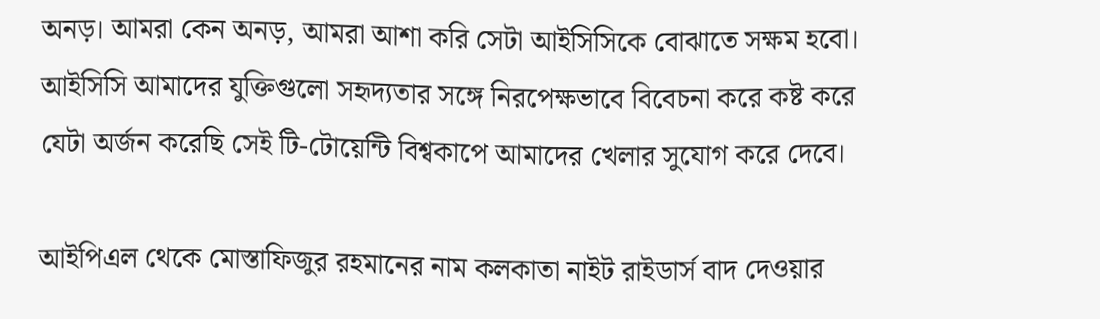অনড়। আমরা কেন অনড়, আমরা আশা করি সেটা আইসিসিকে বোঝাতে সক্ষম হবো। আইসিসি আমাদের যুক্তিগুলো সহৃদ্যতার সঙ্গে নিরপেক্ষভাবে বিবেচনা করে কষ্ট করে যেটা অর্জন করেছি সেই টি-টোয়েন্টি বিশ্বকাপে আমাদের খেলার সুযোগ করে দেবে।

আইপিএল থেকে মোস্তাফিজুর রহমানের নাম কলকাতা নাইট রাইডার্স বাদ দেওয়ার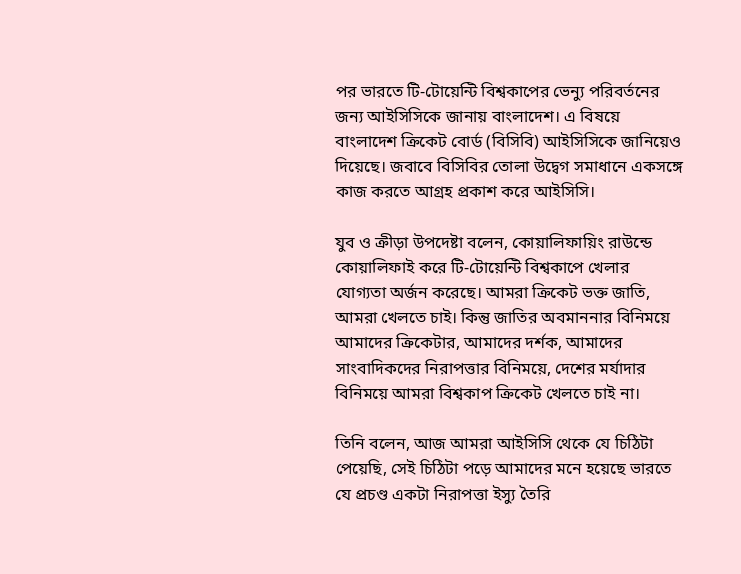পর ভারতে টি-টোয়েন্টি বিশ্বকাপের ভেন্যু পরিবর্তনের জন্য আইসিসিকে জানায় বাংলাদেশ। এ বিষয়ে বাংলাদেশ ক্রিকেট বোর্ড (বিসিবি) আইসিসিকে জানিয়েও দিয়েছে। জবাবে বিসিবির তোলা উদ্বেগ সমাধানে একসঙ্গে কাজ করতে আগ্রহ প্রকাশ করে আইসিসি।

যুব ও ক্রীড়া উপদেষ্টা বলেন, কোয়ালিফায়িং রাউন্ডে কোয়ালিফাই করে টি-টোয়েন্টি বিশ্বকাপে খেলার যোগ্যতা অর্জন করেছে। আমরা ক্রিকেট ভক্ত জাতি, আমরা খেলতে চাই। কিন্তু জাতির অবমাননার বিনিময়ে আমাদের ক্রিকেটার, আমাদের দর্শক, আমাদের সাংবাদিকদের নিরাপত্তার বিনিময়ে, দেশের মর্যাদার বিনিময়ে আমরা বিশ্বকাপ ক্রিকেট খেলতে চাই না।

তিনি বলেন, আজ আমরা আইসিসি থেকে যে চিঠিটা পেয়েছি, সেই চিঠিটা পড়ে আমাদের মনে হয়েছে ভারতে যে প্রচণ্ড একটা নিরাপত্তা ইস্যু তৈরি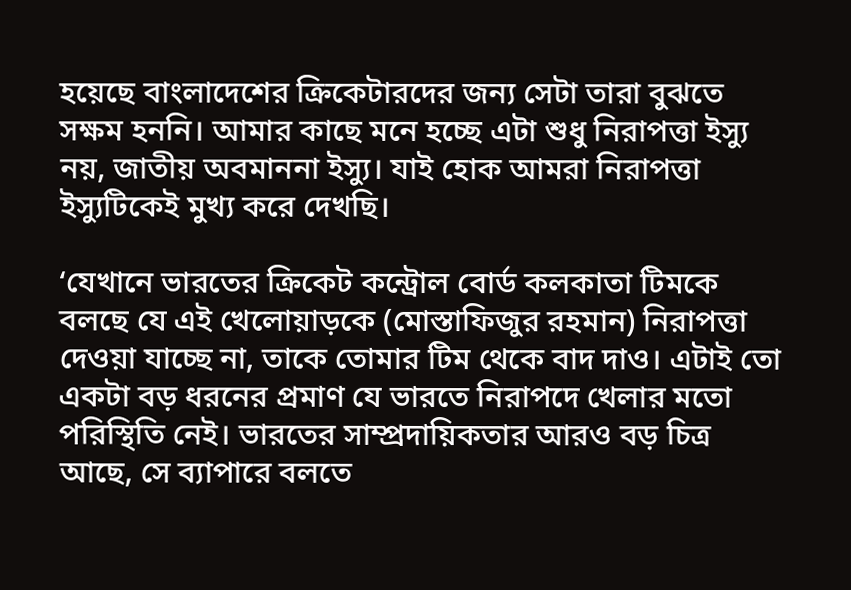হয়েছে বাংলাদেশের ক্রিকেটারদের জন্য সেটা তারা বুঝতে সক্ষম হননি। আমার কাছে মনে হচ্ছে এটা শুধু নিরাপত্তা ইস্যু নয়, জাতীয় অবমাননা ইস্যু। যাই হোক আমরা নিরাপত্তা ইস্যুটিকেই মুখ্য করে দেখছি।

‘যেখানে ভারতের ক্রিকেট কন্ট্রোল বোর্ড কলকাতা টিমকে বলছে যে এই খেলোয়াড়কে (মোস্তাফিজুর রহমান) নিরাপত্তা দেওয়া যাচ্ছে না, তাকে তোমার টিম থেকে বাদ দাও। এটাই তো একটা বড় ধরনের প্রমাণ যে ভারতে নিরাপদে খেলার মতো পরিস্থিতি নেই। ভারতের সাম্প্রদায়িকতার আরও বড় চিত্র আছে, সে ব্যাপারে বলতে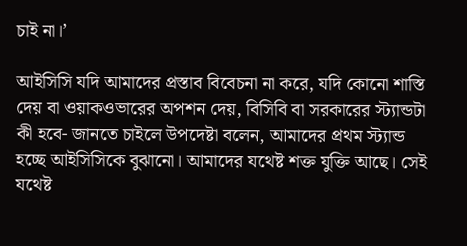চাই না।’

আইসিসি যদি আমাদের প্রস্তাব বিবেচনা না করে, যদি কোনো শাস্তি দেয় বা ওয়াকওভারের অপশন দেয়, বিসিবি বা সরকারের স্ট্যান্ডটা কী হবে- জানতে চাইলে উপদেষ্টা বলেন, আমাদের প্রথম স্ট্যান্ড হচ্ছে আইসিসিকে বুঝানো। আমাদের যথেষ্ট শক্ত যুক্তি আছে। সেই যথেষ্ট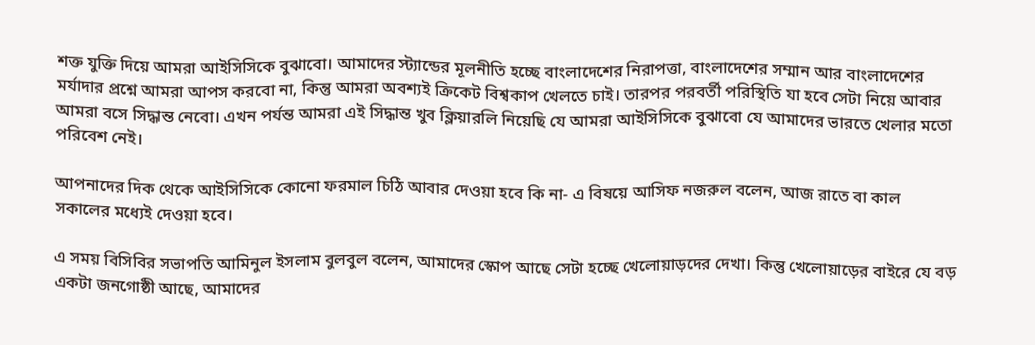শক্ত যুক্তি দিয়ে আমরা আইসিসিকে বুঝাবো। আমাদের স্ট্যান্ডের মূলনীতি হচ্ছে বাংলাদেশের নিরাপত্তা, বাংলাদেশের সম্মান আর বাংলাদেশের মর্যাদার প্রশ্নে আমরা আপস করবো না, কিন্তু আমরা অবশ্যই ক্রিকেট বিশ্বকাপ খেলতে চাই। তারপর পরবর্তী পরিস্থিতি যা হবে সেটা নিয়ে আবার আমরা বসে সিদ্ধান্ত নেবো। এখন পর্যন্ত আমরা এই সিদ্ধান্ত খুব ক্লিয়ারলি নিয়েছি যে আমরা আইসিসিকে বুঝাবো যে আমাদের ভারতে খেলার মতো পরিবেশ নেই।

আপনাদের দিক থেকে আইসিসিকে কোনো ফরমাল চিঠি আবার দেওয়া হবে কি না- এ বিষয়ে আসিফ নজরুল বলেন, আজ রাতে বা কাল সকালের মধ্যেই দেওয়া হবে।

এ সময় বিসিবির সভাপতি আমিনুল ইসলাম বুলবুল বলেন, আমাদের স্কোপ আছে সেটা হচ্ছে খেলোয়াড়দের দেখা। কিন্তু খেলোয়াড়ের বাইরে যে বড় একটা জনগোষ্ঠী আছে, আমাদের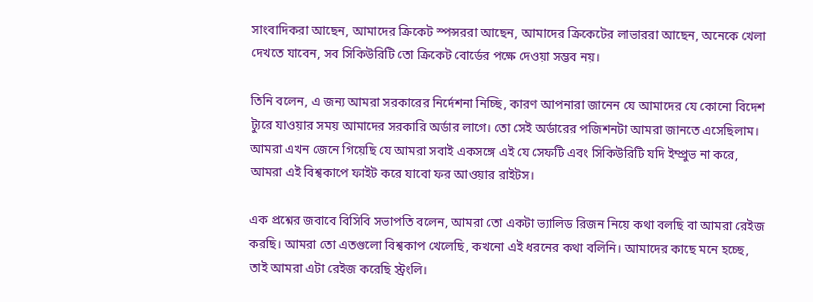সাংবাদিকরা আছেন, আমাদের ক্রিকেট স্পন্সররা আছেন, আমাদের ক্রিকেটের লাভাররা আছেন, অনেকে খেলা দেখতে যাবেন, সব সিকিউরিটি তো ক্রিকেট বোর্ডের পক্ষে দেওয়া সম্ভব নয়।

তিনি বলেন, এ জন্য আমরা সরকারের নির্দেশনা নিচ্ছি, কারণ আপনারা জানেন যে আমাদের যে কোনো বিদেশ ট্যুরে যাওয়ার সময় আমাদের সরকারি অর্ডার লাগে। তো সেই অর্ডারের পজিশনটা আমরা জানতে এসেছিলাম। আমরা এখন জেনে গিয়েছি যে আমরা সবাই একসঙ্গে এই যে সেফটি এবং সিকিউরিটি যদি ইম্প্রুভ না করে, আমরা এই বিশ্বকাপে ফাইট করে যাবো ফর আওয়ার রাইটস।

এক প্রশ্নের জবাবে বিসিবি সভাপতি বলেন, আমরা তো একটা ভ্যালিড রিজন নিয়ে কথা বলছি বা আমরা রেইজ করছি। আমরা তো এতগুলো বিশ্বকাপ খেলেছি, কখনো এই ধরনের কথা বলিনি। আমাদের কাছে মনে হচ্ছে, তাই আমরা এটা রেইজ করেছি স্ট্রংলি।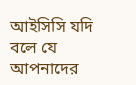আইসিসি যদি বলে যে আপনাদের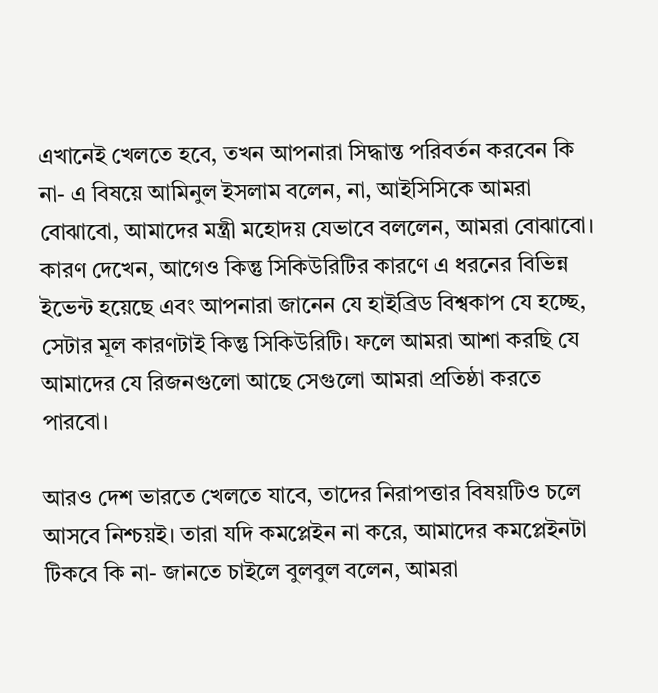এখানেই খেলতে হবে, তখন আপনারা সিদ্ধান্ত পরিবর্তন করবেন কি না- এ বিষয়ে আমিনুল ইসলাম বলেন, না, আইসিসিকে আমরা বোঝাবো, আমাদের মন্ত্রী মহোদয় যেভাবে বললেন, আমরা বোঝাবো। কারণ দেখেন, আগেও কিন্তু সিকিউরিটির কারণে এ ধরনের বিভিন্ন ইভেন্ট হয়েছে এবং আপনারা জানেন যে হাইব্রিড বিশ্বকাপ যে হচ্ছে, সেটার মূল কারণটাই কিন্তু সিকিউরিটি। ফলে আমরা আশা করছি যে আমাদের যে রিজনগুলো আছে সেগুলো আমরা প্রতিষ্ঠা করতে পারবো।

আরও দেশ ভারতে খেলতে যাবে, তাদের নিরাপত্তার বিষয়টিও চলে আসবে নিশ্চয়ই। তারা যদি কমপ্লেইন না করে, আমাদের কমপ্লেইনটা টিকবে কি না- জানতে চাইলে বুলবুল বলেন, আমরা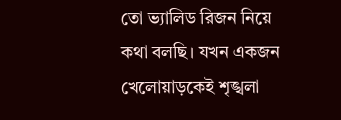তো ভ্যালিড রিজন নিয়ে কথা বলছি। যখন একজন খেলোয়াড়কেই শৃঙ্খলা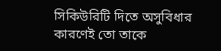সিকিউরিটি দিতে অসুবিধার কারণেই তো তাকে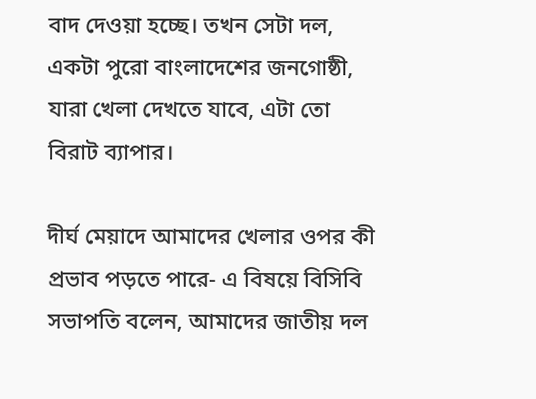বাদ দেওয়া হচ্ছে। তখন সেটা দল, একটা পুরো বাংলাদেশের জনগোষ্ঠী, যারা খেলা দেখতে যাবে, এটা তো বিরাট ব্যাপার।

দীর্ঘ মেয়াদে আমাদের খেলার ওপর কী প্রভাব পড়তে পারে- এ বিষয়ে বিসিবি সভাপতি বলেন, আমাদের জাতীয় দল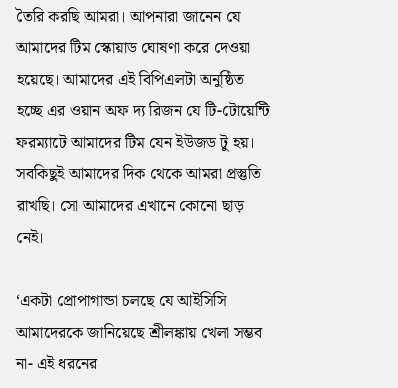তৈরি করছি আমরা। আপনারা জানেন যে আমাদের টিম স্কোয়াড ঘোষণা করে দেওয়া হয়েছে। আমাদের এই বিপিএলটা অনুষ্ঠিত হচ্ছে এর ওয়ান অফ দ্য রিজন যে টি-টোয়েন্টি ফরম্যাটে আমাদের টিম যেন ইউজড টু হয়। সবকিছুই আমাদের দিক থেকে আমরা প্রস্তুতি রাখছি। সো আমাদের এখানে কোনো ছাড় নেই।

‘একটা প্রোপাগান্ডা চলছে যে আইসিসি আমাদেরকে জানিয়েছে শ্রীলঙ্কায় খেলা সম্ভব না- এই ধরনের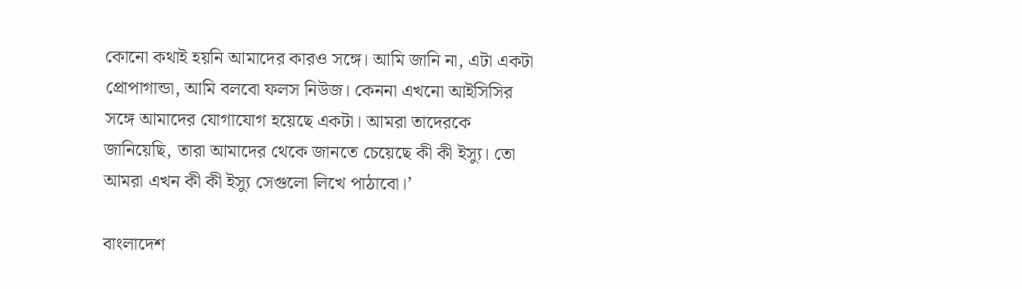কোনো কথাই হয়নি আমাদের কারও সঙ্গে। আমি জানি না, এটা একটা প্রোপাগান্ডা, আমি বলবো ফলস নিউজ। কেননা এখনো আইসিসির সঙ্গে আমাদের যোগাযোগ হয়েছে একটা। আমরা তাদেরকে জানিয়েছি, তারা আমাদের থেকে জানতে চেয়েছে কী কী ইস্যু। তো আমরা এখন কী কী ইস্যু সেগুলো লিখে পাঠাবো।’

বাংলাদেশ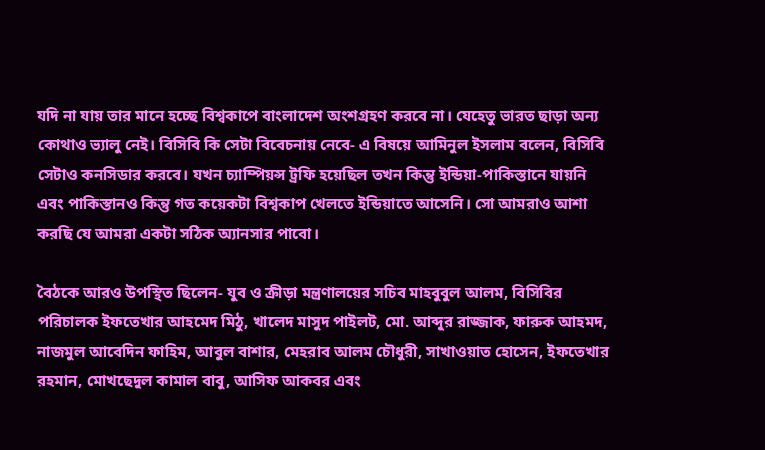যদি না যায় তার মানে হচ্ছে বিশ্বকাপে বাংলাদেশ অংশগ্রহণ করবে না। যেহেতু ভারত ছাড়া অন্য কোথাও ভ্যালু নেই। বিসিবি কি সেটা বিবেচনায় নেবে- এ বিষয়ে আমিনুল ইসলাম বলেন, বিসিবি সেটাও কনসিডার করবে। যখন চ্যাম্পিয়ন্স ট্রফি হয়েছিল তখন কিন্তু ইন্ডিয়া-পাকিস্তানে যায়নি এবং পাকিস্তানও কিন্তু গত কয়েকটা বিশ্বকাপ খেলতে ইন্ডিয়াতে আসেনি। সো আমরাও আশা করছি যে আমরা একটা সঠিক অ্যানসার পাবো।

বৈঠকে আরও উপস্থিত ছিলেন- যুব ও ক্রীড়া মন্ত্রণালয়ের সচিব মাহবুবুল আলম, বিসিবির পরিচালক ইফতেখার আহমেদ মিঠু, খালেদ মাসুদ পাইলট, মো. আব্দুর রাজ্জাক, ফারুক আহমদ, নাজমুল আবেদিন ফাহিম, আবুল বাশার, মেহরাব আলম চৌধুরী, সাখাওয়াত হোসেন, ইফতেখার রহমান, মোখছেদুল কামাল বাবু, আসিফ আকবর এবং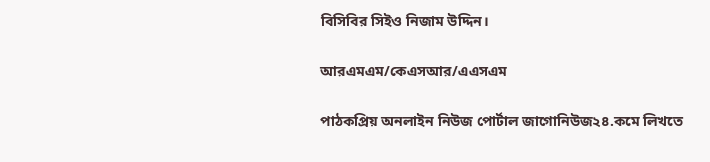বিসিবির সিইও নিজাম উদ্দিন।

আরএমএম/কেএসআর/এএসএম

পাঠকপ্রিয় অনলাইন নিউজ পোর্টাল জাগোনিউজ২৪.কমে লিখতে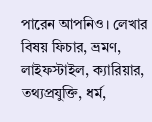পারেন আপনিও। লেখার বিষয় ফিচার, ভ্রমণ, লাইফস্টাইল, ক্যারিয়ার, তথ্যপ্রযুক্তি, ধর্ম,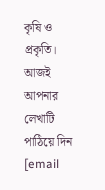কৃষি ও প্রকৃতি। আজই আপনার লেখাটি পাঠিয়ে দিন [email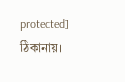protected] ঠিকানায়।